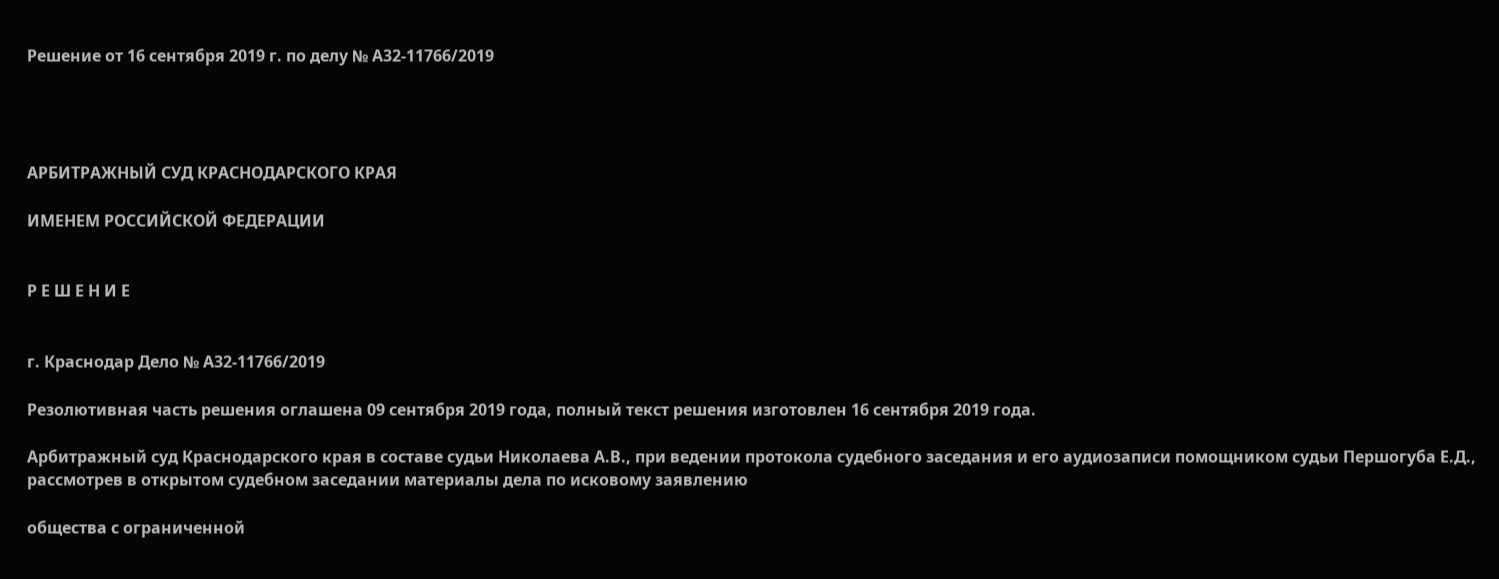Решение от 16 сентября 2019 г. по делу № А32-11766/2019




АРБИТРАЖНЫЙ СУД КРАСНОДАРСКОГО КРАЯ

ИМЕНЕМ РОССИЙСКОЙ ФЕДЕРАЦИИ


Р Е Ш Е Н И Е


г. Краснодар Дело № А32-11766/2019

Резолютивная часть решения оглашена 09 сентября 2019 года, полный текст решения изготовлен 16 сентября 2019 года.

Арбитражный суд Краснодарского края в составе судьи Николаева А.В., при ведении протокола судебного заседания и его аудиозаписи помощником судьи Першогуба Е.Д., рассмотрев в открытом судебном заседании материалы дела по исковому заявлению

общества с ограниченной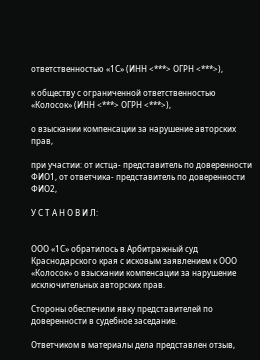ответственностью «1С» (ИНН <***> ОГРН <***>),

к обществу с ограниченной ответственностью «Колосок» (ИНН <***> ОГРН <***>),

о взыскании компенсации за нарушение авторских прав,

при участии: от истца- представитель по доверенности ФИО1, от ответчика- представитель по доверенности ФИО2,

У С Т А Н О В И Л:


ООО «1С» обратилось в Арбитражный суд Краснодарского края с исковым заявлением к ООО «Колосок» о взыскании компенсации за нарушение исключительных авторских прав.

Стороны обеспечили явку представителей по доверенности в судебное заседание.

Ответчиком в материалы дела представлен отзыв,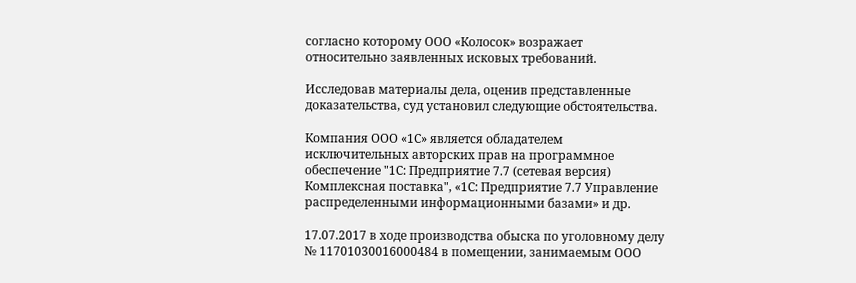согласно которому ООО «Колосок» возражает относительно заявленных исковых требований.

Исследовав материалы дела, оценив представленные доказательства, суд установил следующие обстоятельства.

Компания ООО «1С» является обладателем исключительных авторских прав на программное обеспечение "1С: Предприятие 7.7 (сетевая версия) Комплексная поставка", «1С: Предприятие 7.7 Управление распределенными информационными базами» и др.

17.07.2017 в ходе производства обыска по уголовному делу № 11701030016000484 в помещении, занимаемым ООО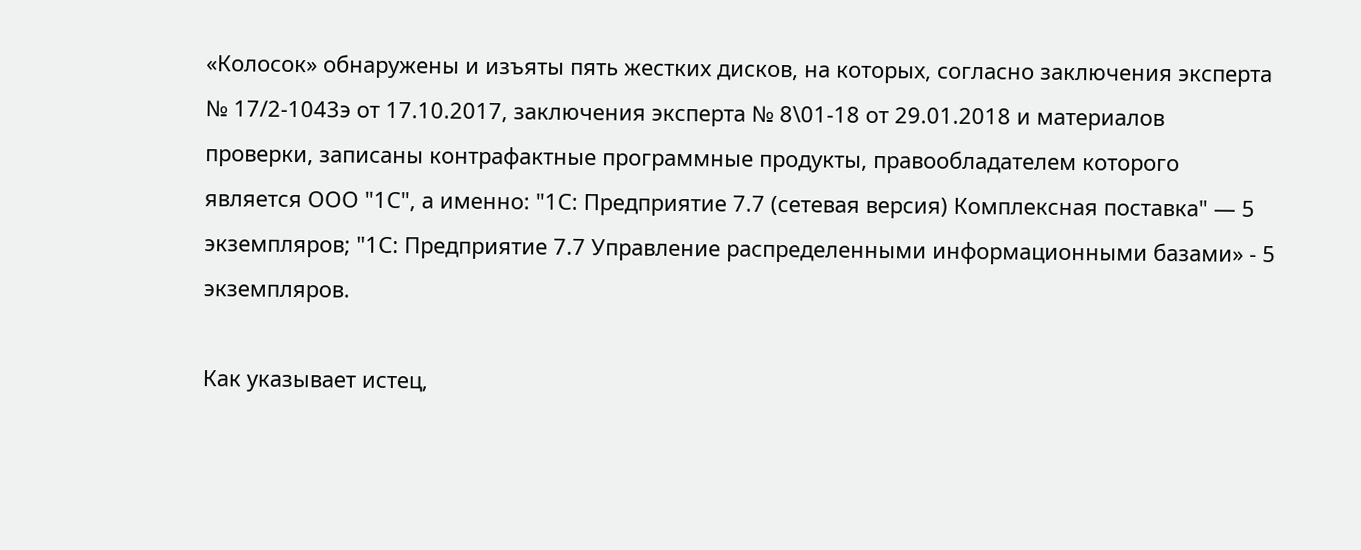«Колосок» обнаружены и изъяты пять жестких дисков, на которых, согласно заключения эксперта № 17/2-1043э от 17.10.2017, заключения эксперта № 8\01-18 от 29.01.2018 и материалов проверки, записаны контрафактные программные продукты, правообладателем которого является ООО "1С", а именно: "1С: Предприятие 7.7 (сетевая версия) Комплексная поставка" — 5 экземпляров; "1С: Предприятие 7.7 Управление распределенными информационными базами» - 5 экземпляров.

Как указывает истец,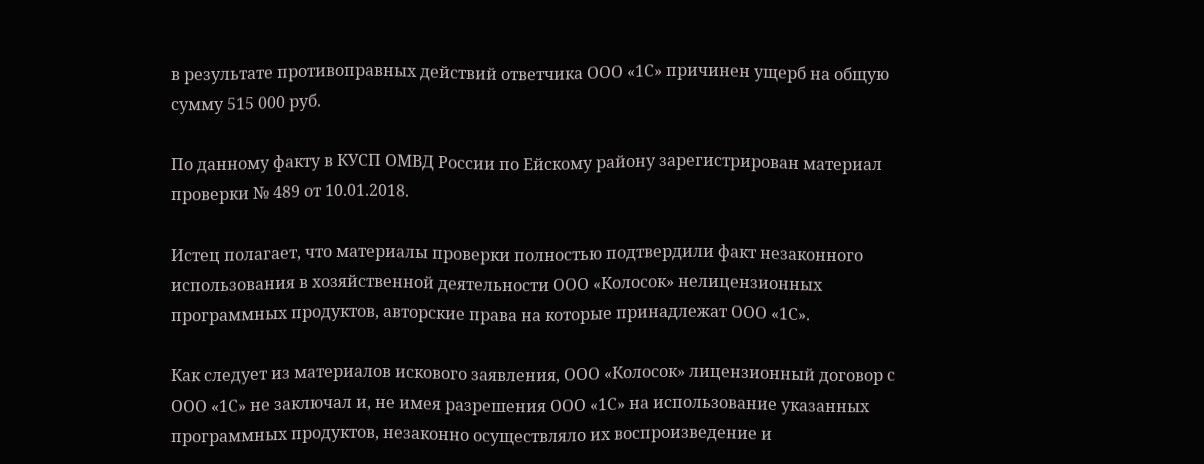в результате противоправных действий ответчика ООО «1С» причинен ущерб на общую сумму 515 000 руб.

По данному факту в КУСП ОМВД России по Ейскому району зарегистрирован материал проверки № 489 от 10.01.2018.

Истец полагает, что материалы проверки полностью подтвердили факт незаконного использования в хозяйственной деятельности ООО «Колосок» нелицензионных программных продуктов, авторские права на которые принадлежат ООО «1С».

Как следует из материалов искового заявления, ООО «Колосок» лицензионный договор с ООО «1С» не заключал и, не имея разрешения ООО «1С» на использование указанных программных продуктов, незаконно осуществляло их воспроизведение и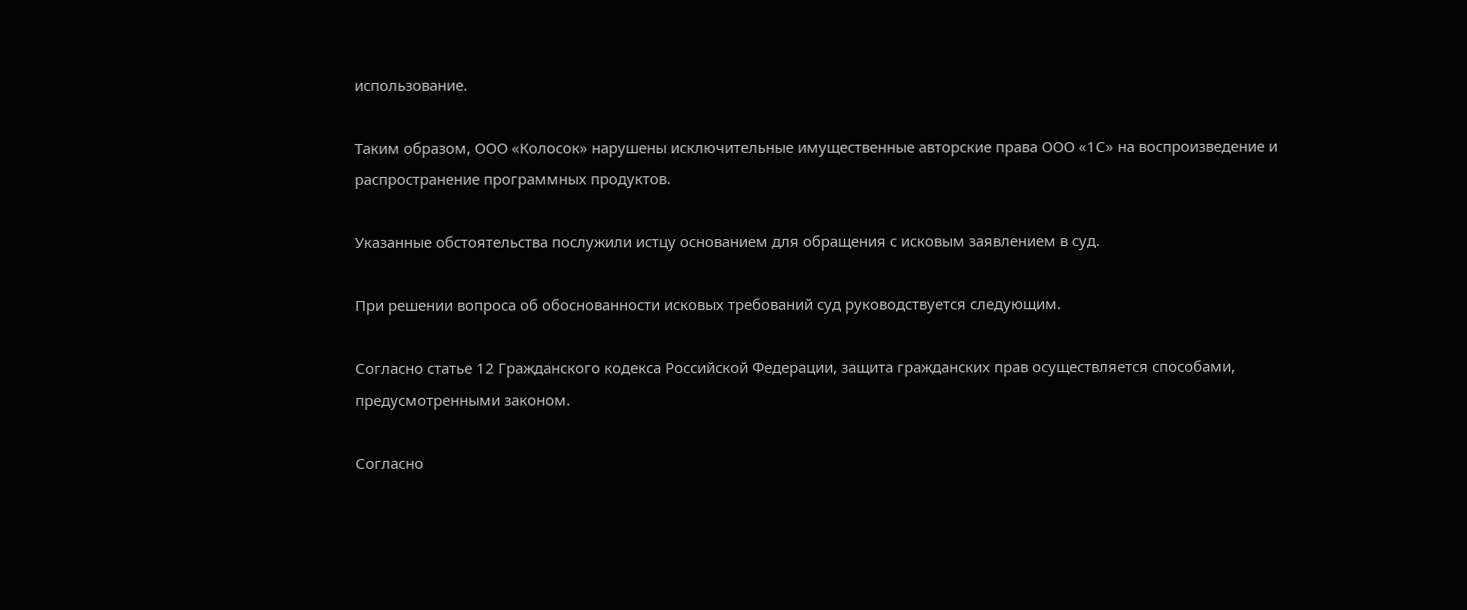использование.

Таким образом, ООО «Колосок» нарушены исключительные имущественные авторские права ООО «1С» на воспроизведение и распространение программных продуктов.

Указанные обстоятельства послужили истцу основанием для обращения с исковым заявлением в суд.

При решении вопроса об обоснованности исковых требований суд руководствуется следующим.

Согласно статье 12 Гражданского кодекса Российской Федерации, защита гражданских прав осуществляется способами, предусмотренными законом.

Согласно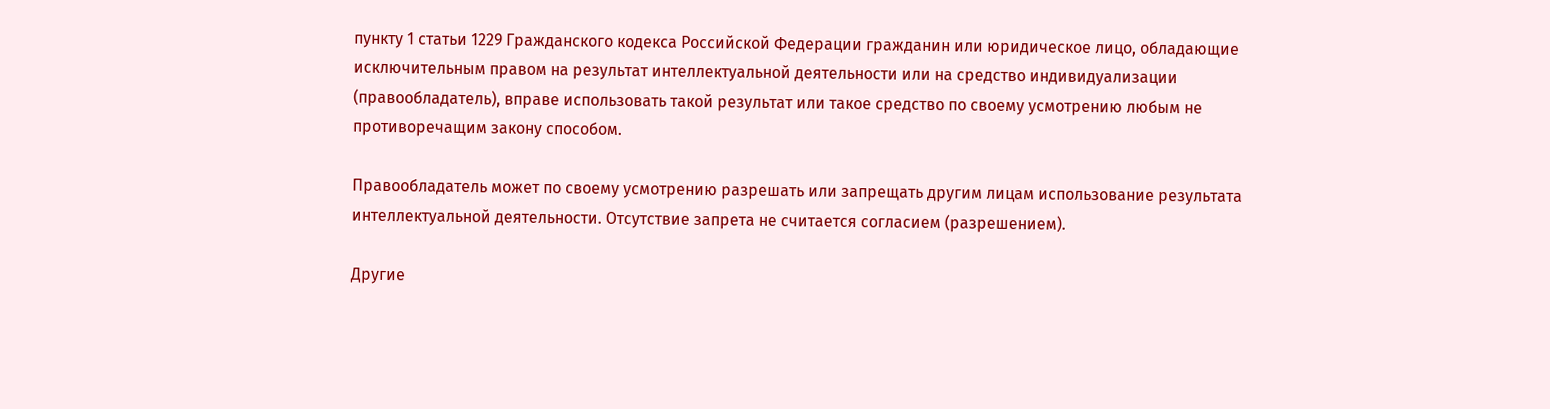пункту 1 статьи 1229 Гражданского кодекса Российской Федерации гражданин или юридическое лицо, обладающие исключительным правом на результат интеллектуальной деятельности или на средство индивидуализации (правообладатель), вправе использовать такой результат или такое средство по своему усмотрению любым не противоречащим закону способом.

Правообладатель может по своему усмотрению разрешать или запрещать другим лицам использование результата интеллектуальной деятельности. Отсутствие запрета не считается согласием (разрешением).

Другие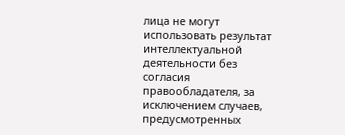лица не могут использовать результат интеллектуальной деятельности без согласия правообладателя, за исключением случаев, предусмотренных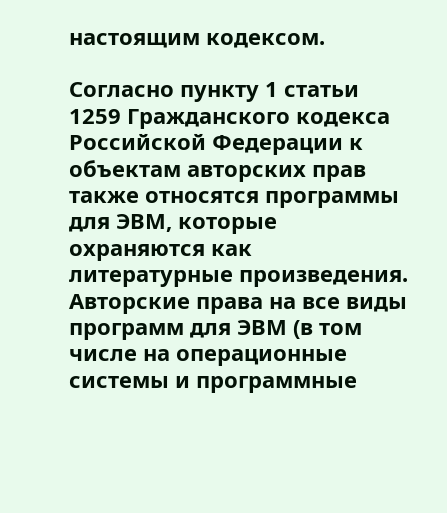настоящим кодексом.

Согласно пункту 1 статьи 1259 Гражданского кодекса Российской Федерации к объектам авторских прав также относятся программы для ЭВМ, которые охраняются как литературные произведения. Авторские права на все виды программ для ЭВМ (в том числе на операционные системы и программные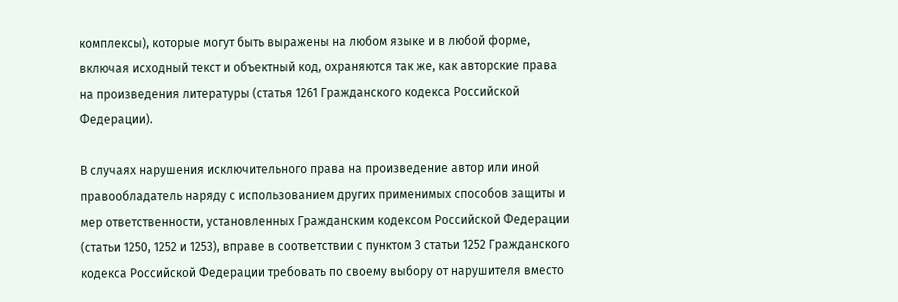комплексы), которые могут быть выражены на любом языке и в любой форме, включая исходный текст и объектный код, охраняются так же, как авторские права на произведения литературы (статья 1261 Гражданского кодекса Российской Федерации).

В случаях нарушения исключительного права на произведение автор или иной правообладатель наряду с использованием других применимых способов защиты и мер ответственности, установленных Гражданским кодексом Российской Федерации (статьи 1250, 1252 и 1253), вправе в соответствии с пунктом 3 статьи 1252 Гражданского кодекса Российской Федерации требовать по своему выбору от нарушителя вместо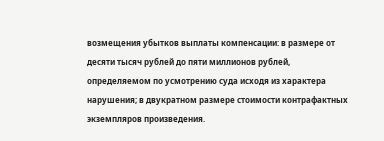возмещения убытков выплаты компенсации: в размере от десяти тысяч рублей до пяти миллионов рублей, определяемом по усмотрению суда исходя из характера нарушения; в двукратном размере стоимости контрафактных экземпляров произведения.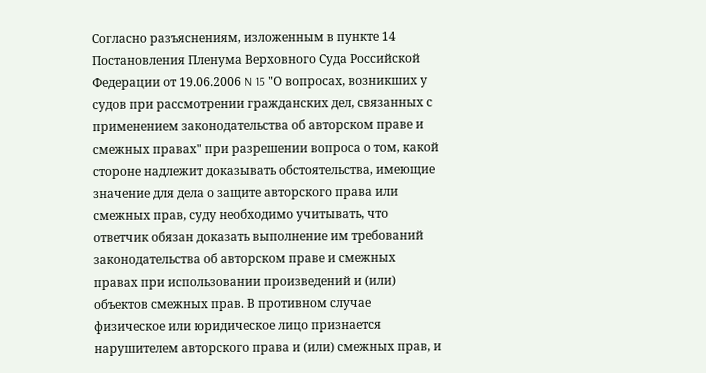Согласно разъяснениям, изложенным в пункте 14 Постановления Пленума Верховного Суда Российской Федерации от 19.06.2006 N 15 "О вопросах, возникших у судов при рассмотрении гражданских дел, связанных с применением законодательства об авторском праве и смежных правах" при разрешении вопроса о том, какой стороне надлежит доказывать обстоятельства, имеющие значение для дела о защите авторского права или смежных прав, суду необходимо учитывать, что ответчик обязан доказать выполнение им требований законодательства об авторском праве и смежных правах при использовании произведений и (или) объектов смежных прав. В противном случае физическое или юридическое лицо признается нарушителем авторского права и (или) смежных прав, и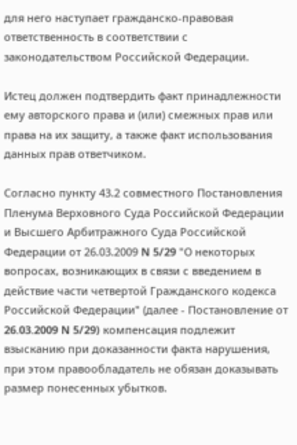для него наступает гражданско-правовая ответственность в соответствии с законодательством Российской Федерации.

Истец должен подтвердить факт принадлежности ему авторского права и (или) смежных прав или права на их защиту, а также факт использования данных прав ответчиком.

Согласно пункту 43.2 совместного Постановления Пленума Верховного Суда Российской Федерации и Высшего Арбитражного Суда Российской Федерации от 26.03.2009 N 5/29 "О некоторых вопросах, возникающих в связи с введением в действие части четвертой Гражданского кодекса Российской Федерации" (далее - Постановление от 26.03.2009 N 5/29) компенсация подлежит взысканию при доказанности факта нарушения, при этом правообладатель не обязан доказывать размер понесенных убытков.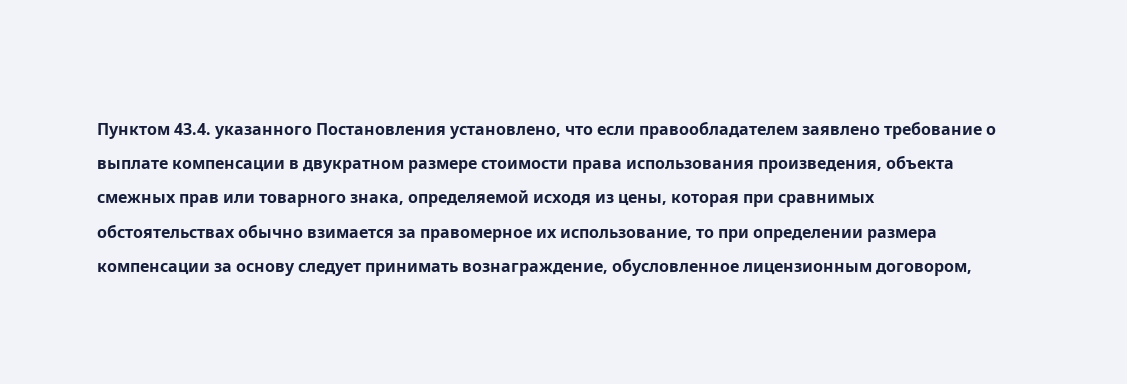Пунктом 43.4. указанного Постановления установлено, что если правообладателем заявлено требование о выплате компенсации в двукратном размере стоимости права использования произведения, объекта смежных прав или товарного знака, определяемой исходя из цены, которая при сравнимых обстоятельствах обычно взимается за правомерное их использование, то при определении размера компенсации за основу следует принимать вознаграждение, обусловленное лицензионным договором,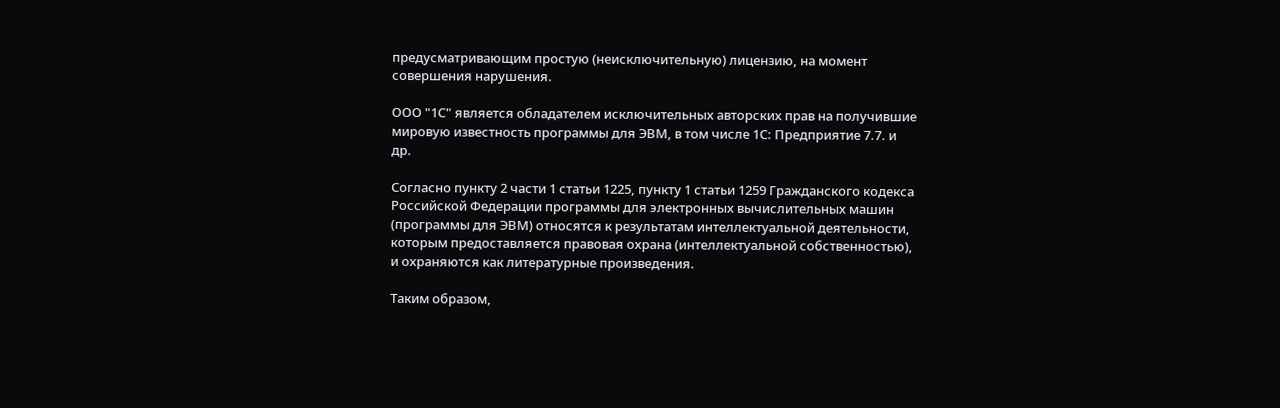предусматривающим простую (неисключительную) лицензию, на момент совершения нарушения.

ООО "1С" является обладателем исключительных авторских прав на получившие мировую известность программы для ЭВМ, в том числе 1С: Предприятие 7.7. и др.

Согласно пункту 2 части 1 статьи 1225, пункту 1 статьи 1259 Гражданского кодекса Российской Федерации программы для электронных вычислительных машин (программы для ЭВМ) относятся к результатам интеллектуальной деятельности, которым предоставляется правовая охрана (интеллектуальной собственностью), и охраняются как литературные произведения.

Таким образом,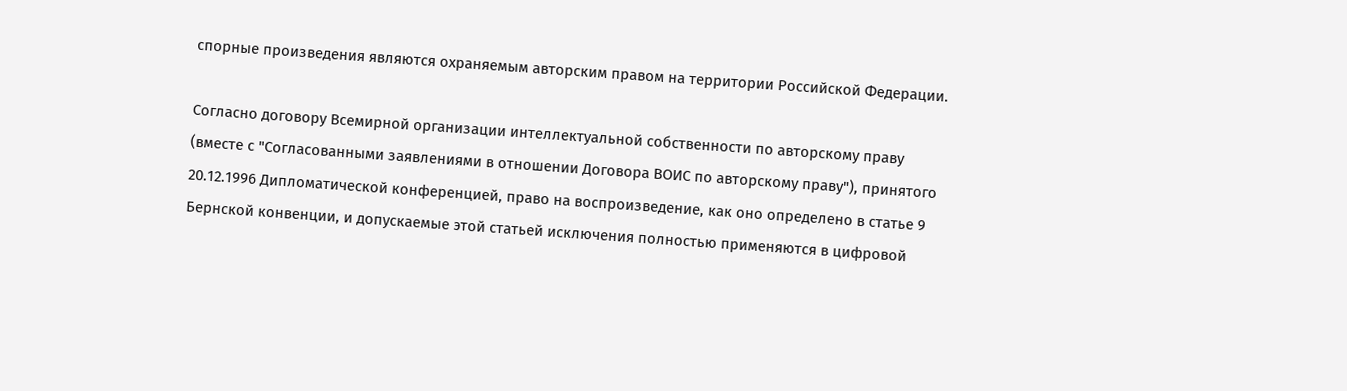спорные произведения являются охраняемым авторским правом на территории Российской Федерации.

Согласно договору Всемирной организации интеллектуальной собственности по авторскому праву (вместе с "Согласованными заявлениями в отношении Договора ВОИС по авторскому праву"), принятого 20.12.1996 Дипломатической конференцией, право на воспроизведение, как оно определено в статье 9 Бернской конвенции, и допускаемые этой статьей исключения полностью применяются в цифровой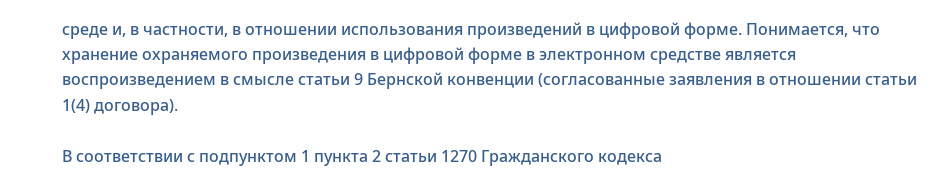среде и, в частности, в отношении использования произведений в цифровой форме. Понимается, что хранение охраняемого произведения в цифровой форме в электронном средстве является воспроизведением в смысле статьи 9 Бернской конвенции (согласованные заявления в отношении статьи 1(4) договора).

В соответствии с подпунктом 1 пункта 2 статьи 1270 Гражданского кодекса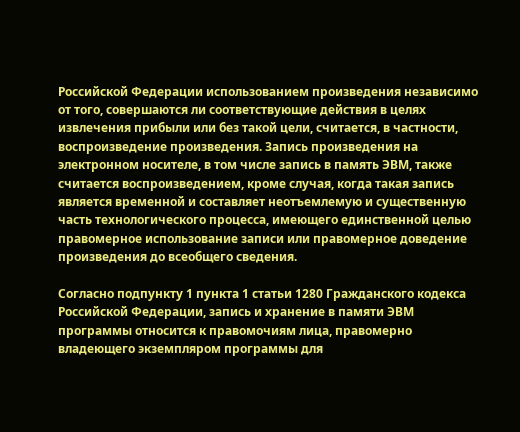Российской Федерации использованием произведения независимо от того, совершаются ли соответствующие действия в целях извлечения прибыли или без такой цели, считается, в частности, воспроизведение произведения. Запись произведения на электронном носителе, в том числе запись в память ЭВМ, также считается воспроизведением, кроме случая, когда такая запись является временной и составляет неотъемлемую и существенную часть технологического процесса, имеющего единственной целью правомерное использование записи или правомерное доведение произведения до всеобщего сведения.

Согласно подпункту 1 пункта 1 статьи 1280 Гражданского кодекса Российской Федерации, запись и хранение в памяти ЭВМ программы относится к правомочиям лица, правомерно владеющего экземпляром программы для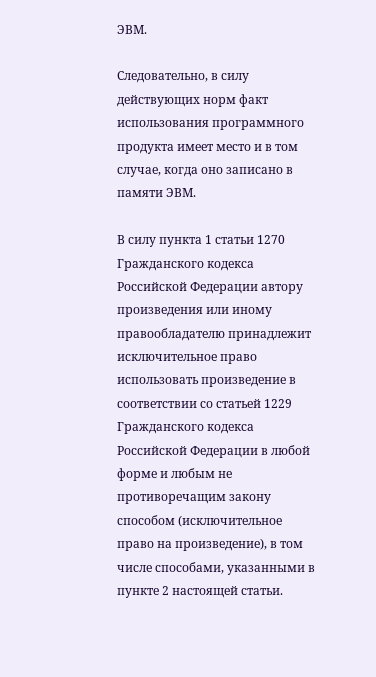ЭВМ.

Следовательно, в силу действующих норм факт использования программного продукта имеет место и в том случае, когда оно записано в памяти ЭВМ.

В силу пункта 1 статьи 1270 Гражданского кодекса Российской Федерации автору произведения или иному правообладателю принадлежит исключительное право использовать произведение в соответствии со статьей 1229 Гражданского кодекса Российской Федерации в любой форме и любым не противоречащим закону способом (исключительное право на произведение), в том числе способами, указанными в пункте 2 настоящей статьи.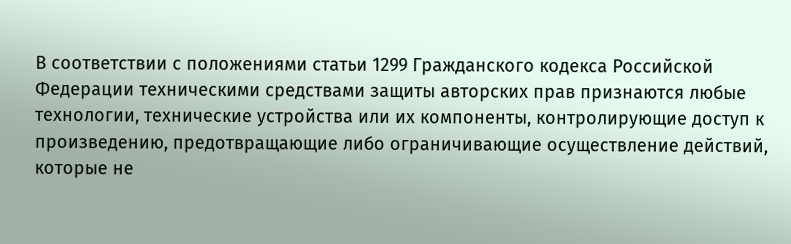В соответствии с положениями статьи 1299 Гражданского кодекса Российской Федерации техническими средствами защиты авторских прав признаются любые технологии, технические устройства или их компоненты, контролирующие доступ к произведению, предотвращающие либо ограничивающие осуществление действий, которые не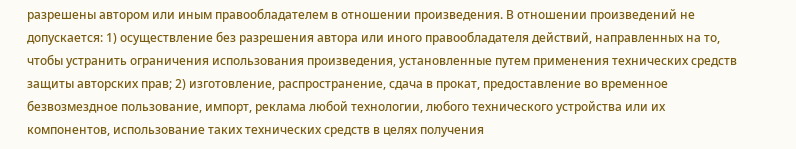разрешены автором или иным правообладателем в отношении произведения. В отношении произведений не допускается: 1) осуществление без разрешения автора или иного правообладателя действий, направленных на то, чтобы устранить ограничения использования произведения, установленные путем применения технических средств защиты авторских прав; 2) изготовление, распространение, сдача в прокат, предоставление во временное безвозмездное пользование, импорт, реклама любой технологии, любого технического устройства или их компонентов, использование таких технических средств в целях получения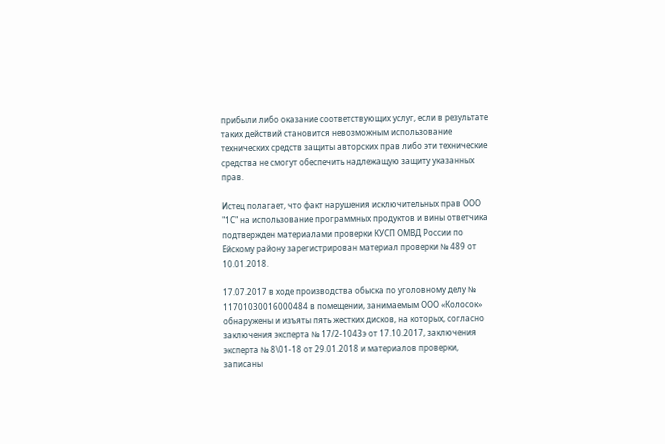прибыли либо оказание соответствующих услуг, если в результате таких действий становится невозможным использование технических средств защиты авторских прав либо эти технические средства не смогут обеспечить надлежащую защиту указанных прав.

Истец полагает, что факт нарушения исключительных прав ООО "1С" на использование программных продуктов и вины ответчика подтвержден материалами проверки КУСП ОМВД России по Ейскому району зарегистрирован материал проверки № 489 от 10.01.2018.

17.07.2017 в ходе производства обыска по уголовному делу № 11701030016000484 в помещении, занимаемым ООО «Колосок» обнаружены и изъяты пять жестких дисков, на которых, согласно заключения эксперта № 17/2-1043э от 17.10.2017, заключения эксперта № 8\01-18 от 29.01.2018 и материалов проверки, записаны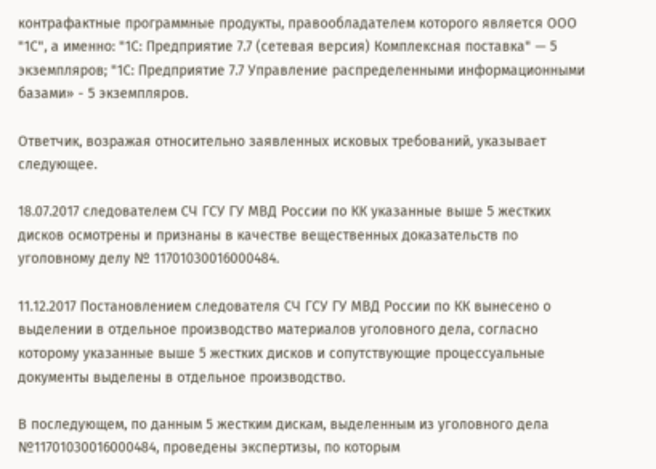контрафактные программные продукты, правообладателем которого является ООО "1С", а именно: "1С: Предприятие 7.7 (сетевая версия) Комплексная поставка" — 5 экземпляров; "1С: Предприятие 7.7 Управление распределенными информационными базами» - 5 экземпляров.

Ответчик, возражая относительно заявленных исковых требований, указывает следующее.

18.07.2017 следователем СЧ ГСУ ГУ МВД России по КК указанные выше 5 жестких дисков осмотрены и признаны в качестве вещественных доказательств по уголовному делу № 11701030016000484.

11.12.2017 Постановлением следователя СЧ ГСУ ГУ МВД России по КК вынесено о выделении в отдельное производство материалов уголовного дела, согласно которому указанные выше 5 жестких дисков и сопутствующие процессуальные документы выделены в отдельное производство.

В последующем, по данным 5 жестким дискам, выделенным из уголовного дела №11701030016000484, проведены экспертизы, по которым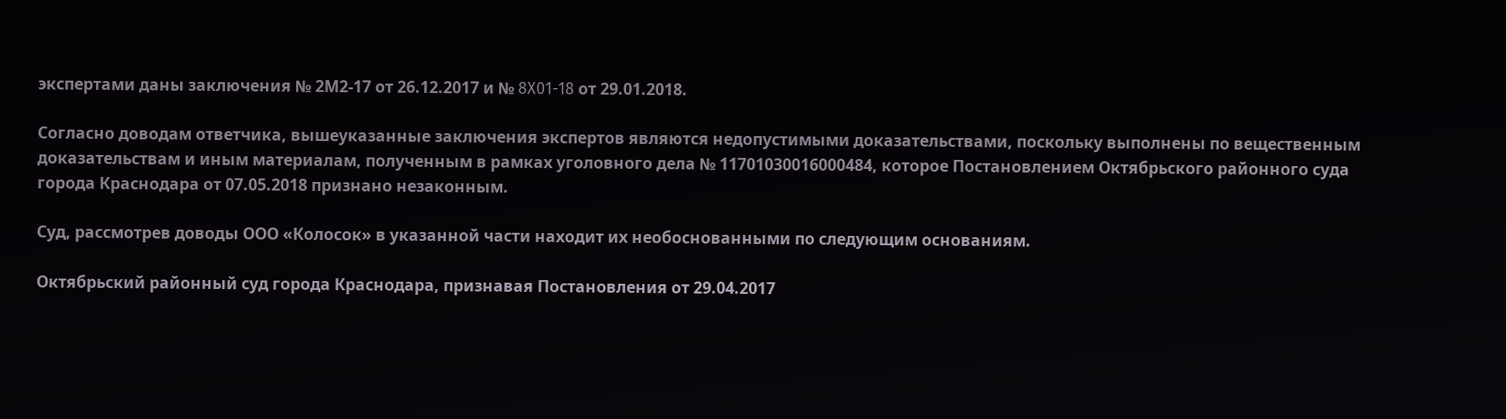экспертами даны заключения № 2М2-17 от 26.12.2017 и № 8X01-18 от 29.01.2018.

Согласно доводам ответчика, вышеуказанные заключения экспертов являются недопустимыми доказательствами, поскольку выполнены по вещественным доказательствам и иным материалам, полученным в рамках уголовного дела № 11701030016000484, которое Постановлением Октябрьского районного суда города Краснодара от 07.05.2018 признано незаконным.

Суд, рассмотрев доводы ООО «Колосок» в указанной части находит их необоснованными по следующим основаниям.

Октябрьский районный суд города Краснодара, признавая Постановления от 29.04.2017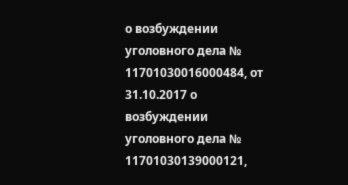о возбуждении уголовного дела № 11701030016000484, от 31.10.2017 о возбуждении уголовного дела № 11701030139000121,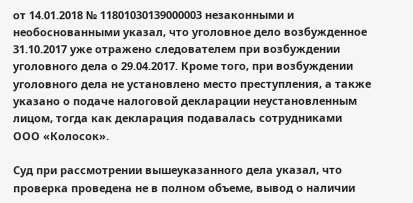от 14.01.2018 № 11801030139000003 незаконными и необоснованными указал, что уголовное дело возбужденное 31.10.2017 уже отражено следователем при возбуждении уголовного дела о 29.04.2017. Кроме того, при возбуждении уголовного дела не установлено место преступления, а также указано о подаче налоговой декларации неустановленным лицом, тогда как декларация подавалась сотрудниками ООО «Колосок».

Суд при рассмотрении вышеуказанного дела указал, что проверка проведена не в полном объеме, вывод о наличии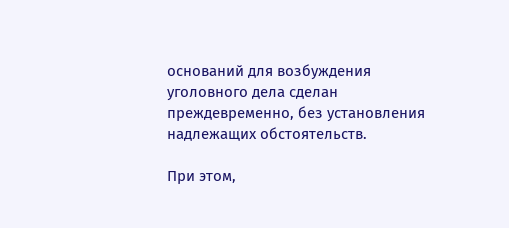оснований для возбуждения уголовного дела сделан преждевременно, без установления надлежащих обстоятельств.

При этом,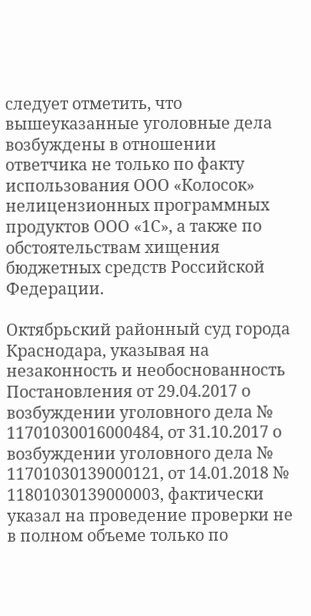следует отметить, что вышеуказанные уголовные дела возбуждены в отношении ответчика не только по факту использования ООО «Колосок» нелицензионных программных продуктов ООО «1С», а также по обстоятельствам хищения бюджетных средств Российской Федерации.

Октябрьский районный суд города Краснодара, указывая на незаконность и необоснованность Постановления от 29.04.2017 о возбуждении уголовного дела № 11701030016000484, от 31.10.2017 о возбуждении уголовного дела № 11701030139000121, от 14.01.2018 № 11801030139000003, фактически указал на проведение проверки не в полном объеме только по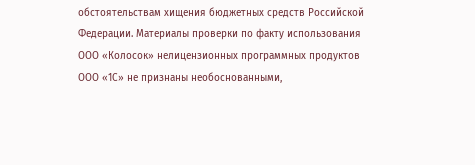обстоятельствам хищения бюджетных средств Российской Федерации. Материалы проверки по факту использования ООО «Колосок» нелицензионных программных продуктов ООО «1С» не признаны необоснованными,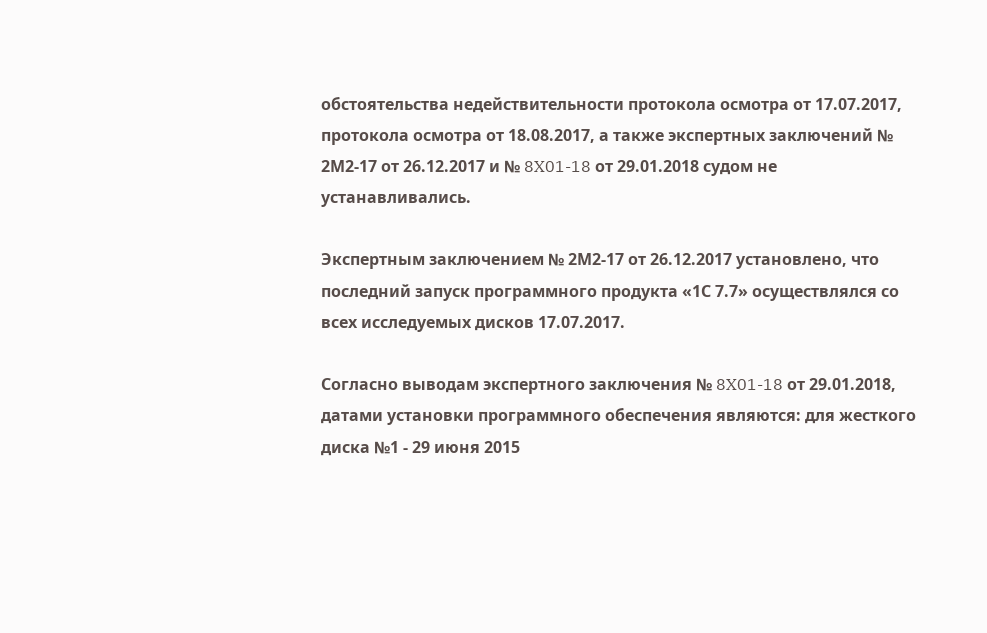обстоятельства недействительности протокола осмотра от 17.07.2017, протокола осмотра от 18.08.2017, а также экспертных заключений № 2М2-17 от 26.12.2017 и № 8X01-18 от 29.01.2018 судом не устанавливались.

Экспертным заключением № 2М2-17 от 26.12.2017 установлено, что последний запуск программного продукта «1С 7.7» осуществлялся со всех исследуемых дисков 17.07.2017.

Согласно выводам экспертного заключения № 8X01-18 от 29.01.2018, датами установки программного обеспечения являются: для жесткого диска №1 - 29 июня 2015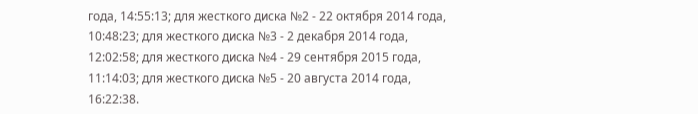года, 14:55:13; для жесткого диска №2 - 22 октября 2014 года, 10:48:23; для жесткого диска №3 - 2 декабря 2014 года, 12:02:58; для жесткого диска №4 - 29 сентября 2015 года, 11:14:03; для жесткого диска №5 - 20 августа 2014 года, 16:22:38.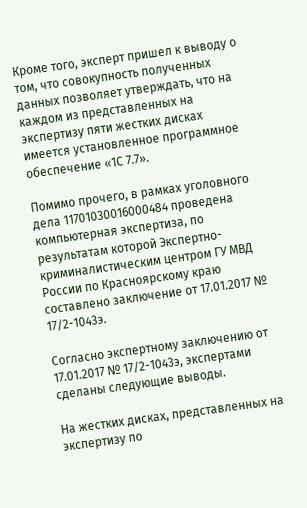Кроме того, эксперт пришел к выводу о том, что совокупность полученных данных позволяет утверждать, что на каждом из представленных на экспертизу пяти жестких дисках имеется установленное программное обеспечение «1С 7.7».

Помимо прочего, в рамках уголовного дела 11701030016000484 проведена компьютерная экспертиза, по результатам которой Экспертно-криминалистическим центром ГУ МВД России по Красноярскому краю составлено заключение от 17.01.2017 № 17/2-1043э.

Согласно экспертному заключению от 17.01.2017 № 17/2-1043э, экспертами сделаны следующие выводы.

На жестких дисках, представленных на экспертизу по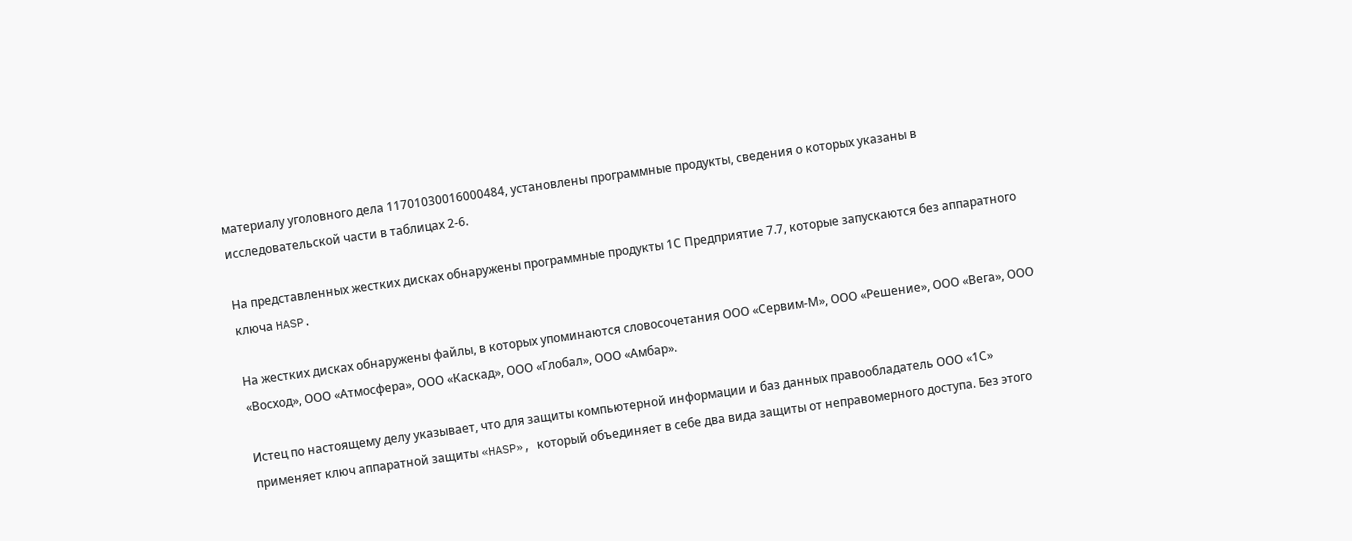материалу уголовного дела 11701030016000484, установлены программные продукты, сведения о которых указаны в исследовательской части в таблицах 2-6.

На представленных жестких дисках обнаружены программные продукты 1С Предприятие 7.7, которые запускаются без аппаратного ключа HASP.

На жестких дисках обнаружены файлы, в которых упоминаются словосочетания ООО «Сервим-М», ООО «Решение», ООО «Вега», ООО «Восход», ООО «Атмосфера», ООО «Каскад», ООО «Глобал», ООО «Амбар».

Истец по настоящему делу указывает, что для защиты компьютерной информации и баз данных правообладатель ООО «1С» применяет ключ аппаратной защиты «HASP», который объединяет в себе два вида защиты от неправомерного доступа. Без этого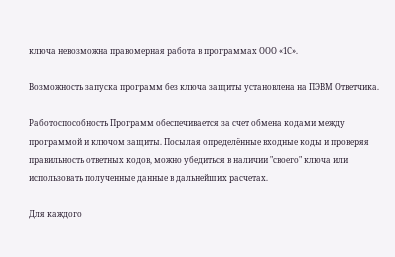ключа невозможна правомерная работа в программах ООО «1С».

Возможность запуска программ без ключа защиты установлена на ПЭВМ Ответчика.

Работоспособность Программ обеспечивается за счет обмена кодами между программой и ключом защиты. Посылая определённые входные коды и проверяя правильность ответных кодов, можно убедиться в наличии "своего" ключа или использовать полученные данные в дальнейших расчетах.

Для каждого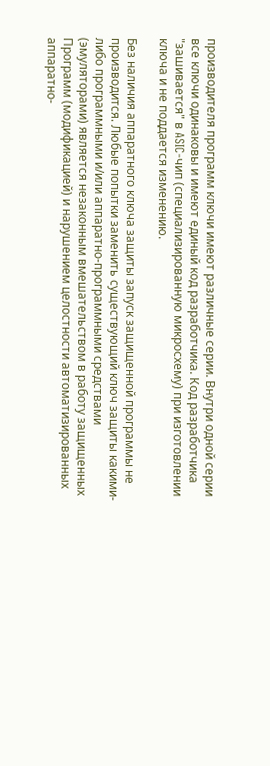производителя программ ключи имеют различные серии. Внутри одной серии все ключи одинаковы и имеют единый код разработчика. Код разработчика "зашивается" в ASIC-чип (специализированную микросхему) при изготовлении ключа и не поддается изменению.

Без наличия аппаратного ключа защиты запуск защищенной программы не производится. Любые попытки заменить существующий ключ защиты какими-либо программными и/или аппаратно-программными средствами (эмуляторами) является незаконным вмешательством в работу защищенных Программ (модификацией) и нарушением целостности автоматизированных аппаратно-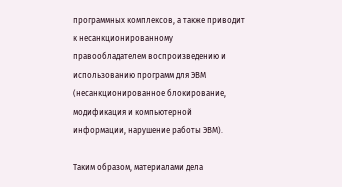программных комплексов, а также приводит к несанкционированному правообладателем воспроизведению и использованию программ для ЭВМ (несанкционированное блокирование, модификация и компьютерной информации, нарушение работы ЭВМ).

Таким образом, материалами дела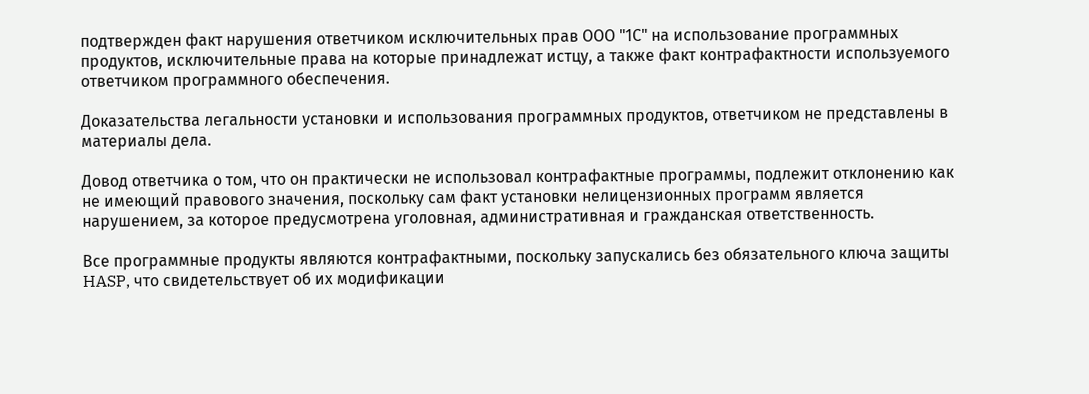подтвержден факт нарушения ответчиком исключительных прав ООО "1С" на использование программных продуктов, исключительные права на которые принадлежат истцу, а также факт контрафактности используемого ответчиком программного обеспечения.

Доказательства легальности установки и использования программных продуктов, ответчиком не представлены в материалы дела.

Довод ответчика о том, что он практически не использовал контрафактные программы, подлежит отклонению как не имеющий правового значения, поскольку сам факт установки нелицензионных программ является нарушением, за которое предусмотрена уголовная, административная и гражданская ответственность.

Все программные продукты являются контрафактными, поскольку запускались без обязательного ключа защиты HASP, что свидетельствует об их модификации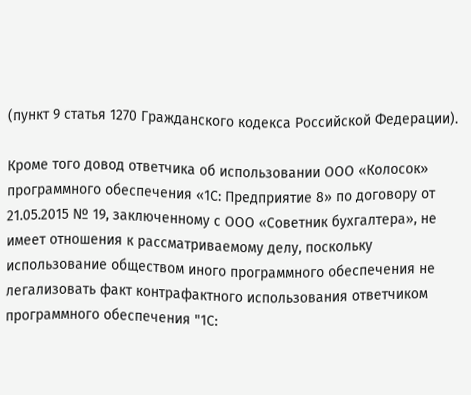(пункт 9 статья 1270 Гражданского кодекса Российской Федерации).

Кроме того довод ответчика об использовании ООО «Колосок» программного обеспечения «1С: Предприятие 8» по договору от 21.05.2015 № 19, заключенному с ООО «Советник бухгалтера», не имеет отношения к рассматриваемому делу, поскольку использование обществом иного программного обеспечения не легализовать факт контрафактного использования ответчиком программного обеспечения "1С: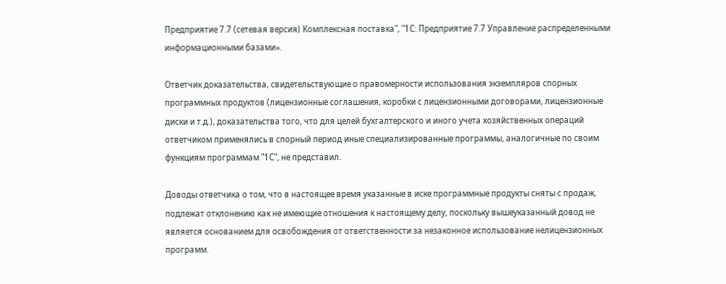Предприятие 7.7 (сетевая версия) Комплексная поставка", "1С: Предприятие 7.7 Управление распределенными информационными базами».

Ответчик доказательства, свидетельствующие о правомерности использования экземпляров спорных программных продуктов (лицензионные соглашения, коробки с лицензионными договорами, лицензионные диски и т.д.), доказательства того, что для целей бухгалтерского и иного учета хозяйственных операций ответчиком применялись в спорный период иные специализированные программы, аналогичные по своим функциям программам "1С", не представил.

Доводы ответчика о том, что в настоящее время указанные в иске программные продукты сняты с продаж, подлежат отклонению как не имеющие отношения к настоящему делу, поскольку вышеуказанный довод не является основанием для освобождения от ответственности за незаконное использование нелицензионных программ.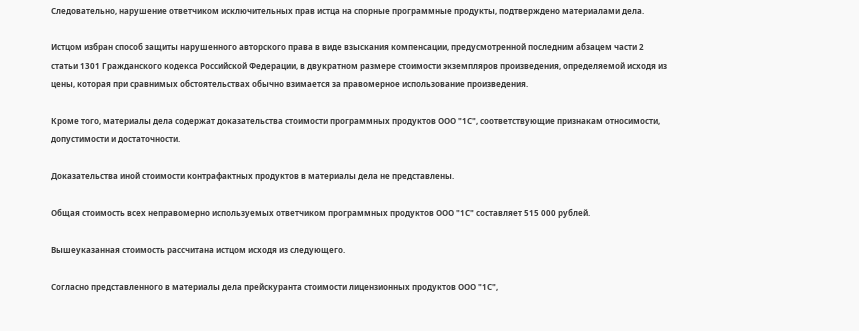Следовательно, нарушение ответчиком исключительных прав истца на спорные программные продукты, подтверждено материалами дела.

Истцом избран способ защиты нарушенного авторского права в виде взыскания компенсации, предусмотренной последним абзацем части 2 статьи 1301 Гражданского кодекса Российской Федерации, в двукратном размере стоимости экземпляров произведения, определяемой исходя из цены, которая при сравнимых обстоятельствах обычно взимается за правомерное использование произведения.

Кроме того, материалы дела содержат доказательства стоимости программных продуктов ООО "1С", соответствующие признакам относимости, допустимости и достаточности.

Доказательства иной стоимости контрафактных продуктов в материалы дела не представлены.

Общая стоимость всех неправомерно используемых ответчиком программных продуктов ООО "1С" составляет 515 000 рублей.

Вышеуказанная стоимость рассчитана истцом исходя из следующего.

Согласно представленного в материалы дела прейскуранта стоимости лицензионных продуктов ООО "1С",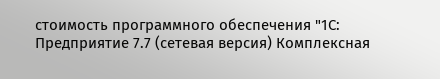стоимость программного обеспечения "1С: Предприятие 7.7 (сетевая версия) Комплексная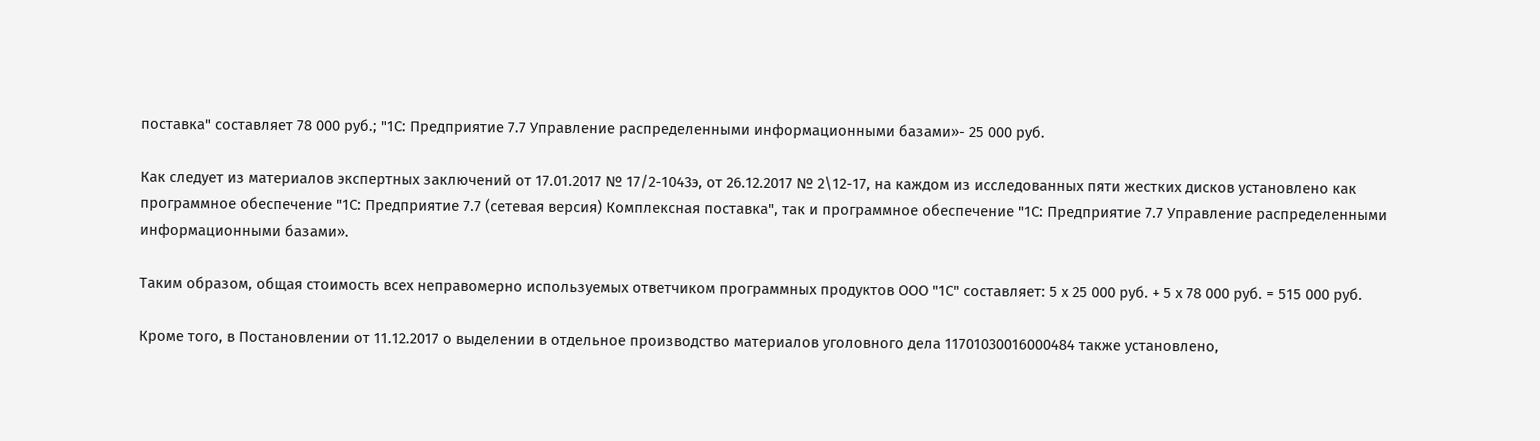поставка" составляет 78 000 руб.; "1С: Предприятие 7.7 Управление распределенными информационными базами»- 25 000 руб.

Как следует из материалов экспертных заключений от 17.01.2017 № 17/2-1043э, от 26.12.2017 № 2\12-17, на каждом из исследованных пяти жестких дисков установлено как программное обеспечение "1С: Предприятие 7.7 (сетевая версия) Комплексная поставка", так и программное обеспечение "1С: Предприятие 7.7 Управление распределенными информационными базами».

Таким образом, общая стоимость всех неправомерно используемых ответчиком программных продуктов ООО "1С" составляет: 5 х 25 000 руб. + 5 х 78 000 руб. = 515 000 руб.

Кроме того, в Постановлении от 11.12.2017 о выделении в отдельное производство материалов уголовного дела 11701030016000484 также установлено,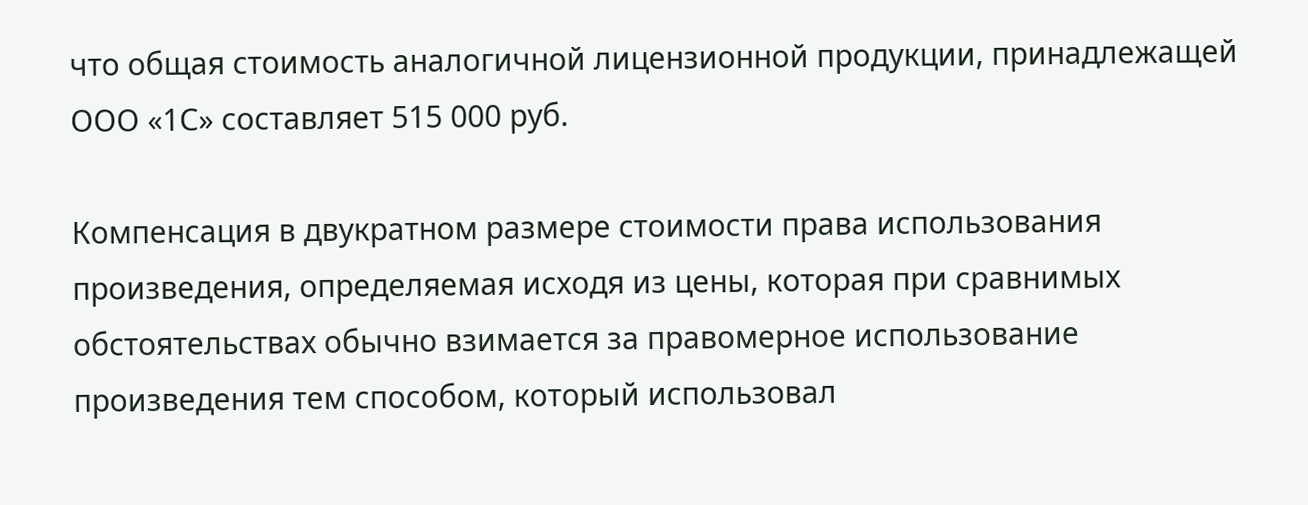что общая стоимость аналогичной лицензионной продукции, принадлежащей ООО «1С» составляет 515 000 руб.

Компенсация в двукратном размере стоимости права использования произведения, определяемая исходя из цены, которая при сравнимых обстоятельствах обычно взимается за правомерное использование произведения тем способом, который использовал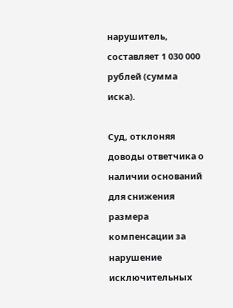нарушитель, составляет 1 030 000 рублей (сумма иска).

Суд, отклоняя доводы ответчика о наличии оснований для снижения размера компенсации за нарушение исключительных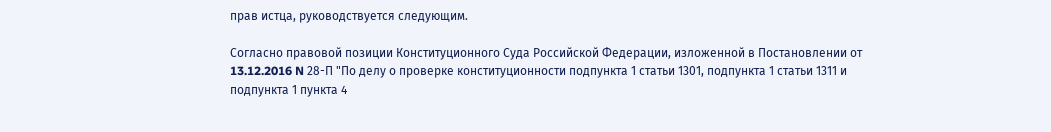прав истца, руководствуется следующим.

Согласно правовой позиции Конституционного Суда Российской Федерации, изложенной в Постановлении от 13.12.2016 N 28-П "По делу о проверке конституционности подпункта 1 статьи 1301, подпункта 1 статьи 1311 и подпункта 1 пункта 4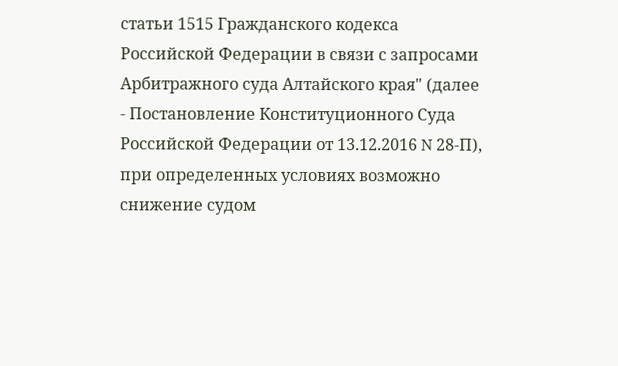статьи 1515 Гражданского кодекса Российской Федерации в связи с запросами Арбитражного суда Алтайского края" (далее - Постановление Конституционного Суда Российской Федерации от 13.12.2016 N 28-П), при определенных условиях возможно снижение судом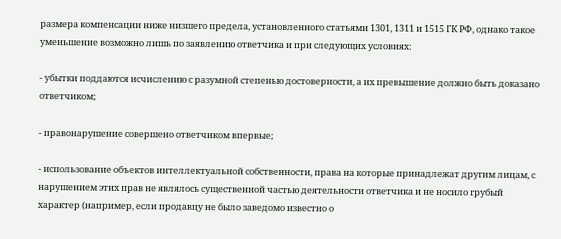размера компенсации ниже низшего предела, установленного статьями 1301, 1311 и 1515 ГК РФ, однако такое уменьшение возможно лишь по заявлению ответчика и при следующих условиях:

- убытки поддаются исчислению с разумной степенью достоверности, а их превышение должно быть доказано ответчиком;

- правонарушение совершено ответчиком впервые;

- использование объектов интеллектуальной собственности, права на которые принадлежат другим лицам, с нарушением этих прав не являлось существенной частью деятельности ответчика и не носило грубый характер (например, если продавцу не было заведомо известно о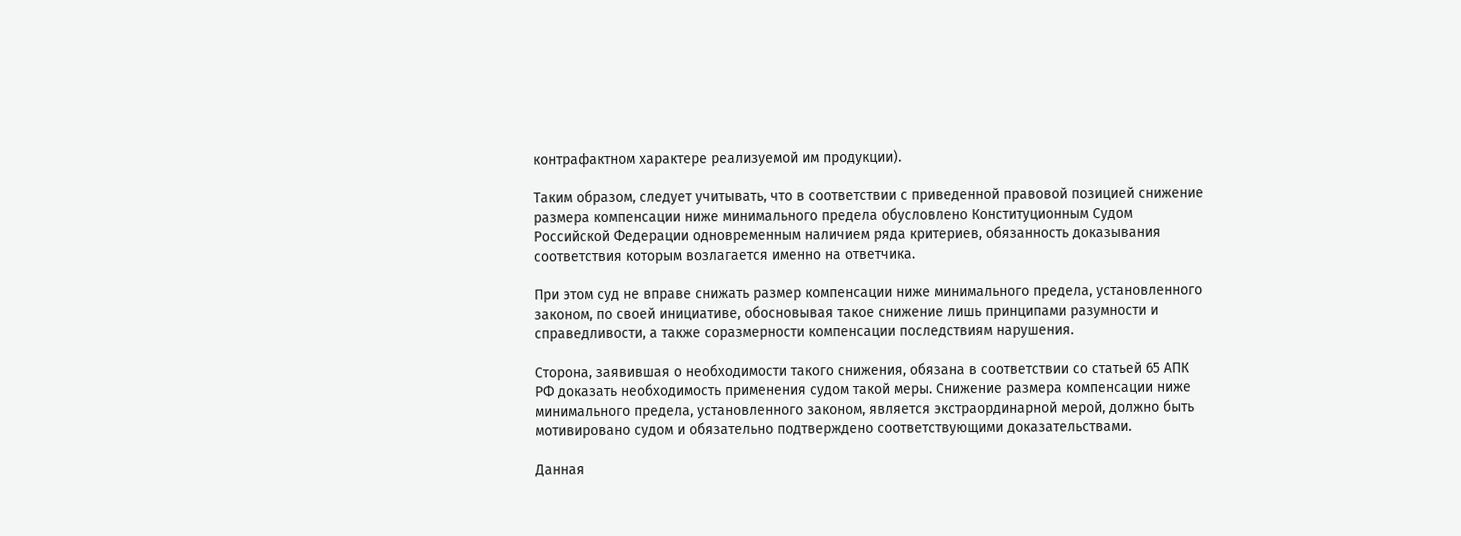контрафактном характере реализуемой им продукции).

Таким образом, следует учитывать, что в соответствии с приведенной правовой позицией снижение размера компенсации ниже минимального предела обусловлено Конституционным Судом Российской Федерации одновременным наличием ряда критериев, обязанность доказывания соответствия которым возлагается именно на ответчика.

При этом суд не вправе снижать размер компенсации ниже минимального предела, установленного законом, по своей инициативе, обосновывая такое снижение лишь принципами разумности и справедливости, а также соразмерности компенсации последствиям нарушения.

Сторона, заявившая о необходимости такого снижения, обязана в соответствии со статьей 65 АПК РФ доказать необходимость применения судом такой меры. Снижение размера компенсации ниже минимального предела, установленного законом, является экстраординарной мерой, должно быть мотивировано судом и обязательно подтверждено соответствующими доказательствами.

Данная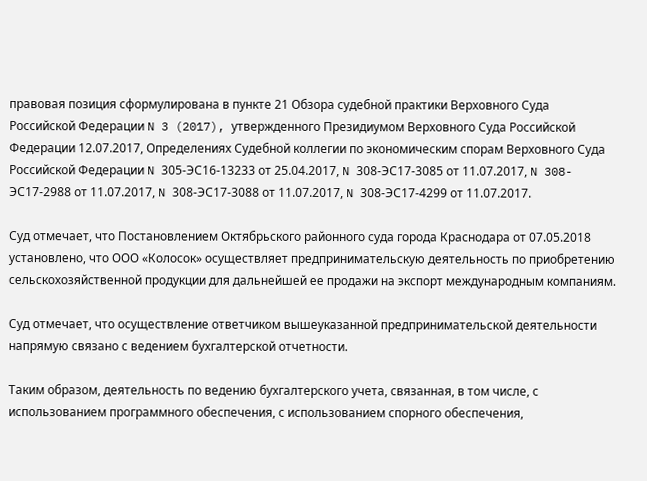правовая позиция сформулирована в пункте 21 Обзора судебной практики Верховного Суда Российской Федерации N 3 (2017), утвержденного Президиумом Верховного Суда Российской Федерации 12.07.2017, Определениях Судебной коллегии по экономическим спорам Верховного Суда Российской Федерации N 305-ЭС16-13233 от 25.04.2017, N 308-ЭС17-3085 от 11.07.2017, N 308-ЭС17-2988 от 11.07.2017, N 308-ЭС17-3088 от 11.07.2017, N 308-ЭС17-4299 от 11.07.2017.

Суд отмечает, что Постановлением Октябрьского районного суда города Краснодара от 07.05.2018 установлено, что ООО «Колосок» осуществляет предпринимательскую деятельность по приобретению сельскохозяйственной продукции для дальнейшей ее продажи на экспорт международным компаниям.

Суд отмечает, что осуществление ответчиком вышеуказанной предпринимательской деятельности напрямую связано с ведением бухгалтерской отчетности.

Таким образом, деятельность по ведению бухгалтерского учета, связанная, в том числе, с использованием программного обеспечения, с использованием спорного обеспечения,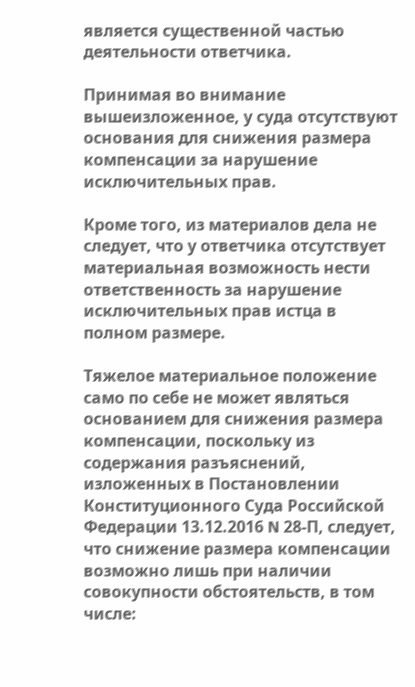является существенной частью деятельности ответчика.

Принимая во внимание вышеизложенное, у суда отсутствуют основания для снижения размера компенсации за нарушение исключительных прав.

Кроме того, из материалов дела не следует, что у ответчика отсутствует материальная возможность нести ответственность за нарушение исключительных прав истца в полном размере.

Тяжелое материальное положение само по себе не может являться основанием для снижения размера компенсации, поскольку из содержания разъяснений, изложенных в Постановлении Конституционного Суда Российской Федерации 13.12.2016 N 28-П, следует, что снижение размера компенсации возможно лишь при наличии совокупности обстоятельств, в том числе: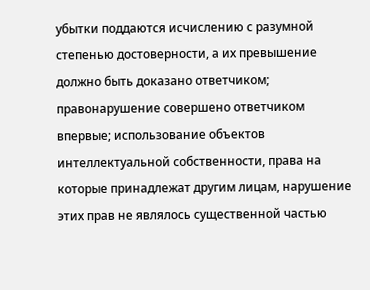убытки поддаются исчислению с разумной степенью достоверности, а их превышение должно быть доказано ответчиком; правонарушение совершено ответчиком впервые; использование объектов интеллектуальной собственности, права на которые принадлежат другим лицам, нарушение этих прав не являлось существенной частью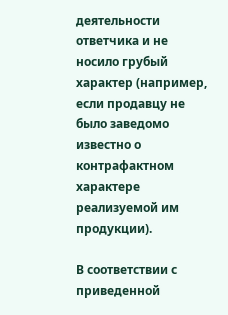деятельности ответчика и не носило грубый характер (например, если продавцу не было заведомо известно о контрафактном характере реализуемой им продукции).

В соответствии с приведенной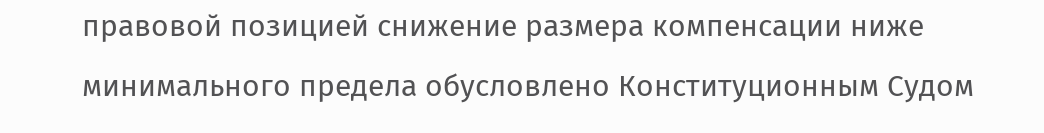правовой позицией снижение размера компенсации ниже минимального предела обусловлено Конституционным Судом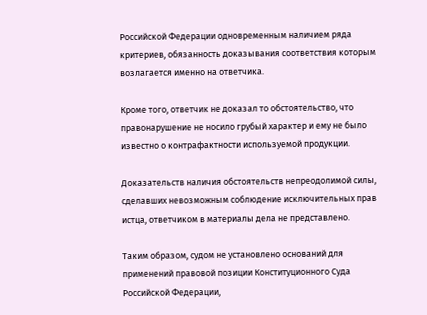Российской Федерации одновременным наличием ряда критериев, обязанность доказывания соответствия которым возлагается именно на ответчика.

Кроме того, ответчик не доказал то обстоятельство, что правонарушение не носило грубый характер и ему не было известно о контрафактности используемой продукции.

Доказательств наличия обстоятельств непреодолимой силы, сделавших невозможным соблюдение исключительных прав истца, ответчиком в материалы дела не представлено.

Таким образом, судом не установлено оснований для применений правовой позиции Конституционного Суда Российской Федерации,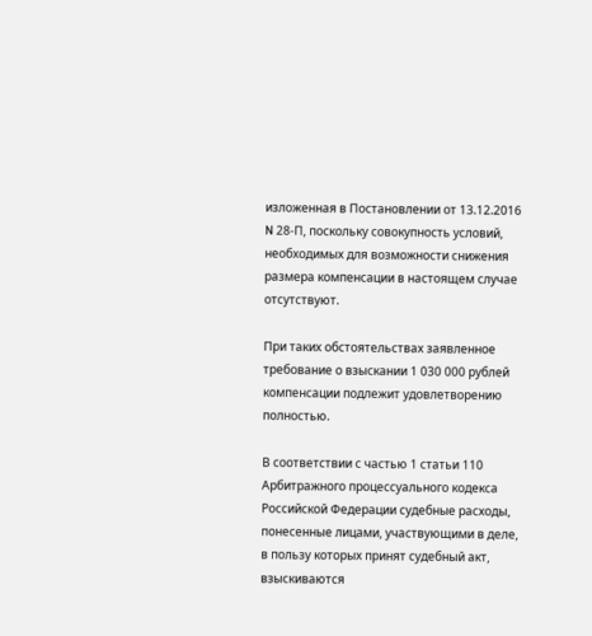изложенная в Постановлении от 13.12.2016 N 28-П, поскольку совокупность условий, необходимых для возможности снижения размера компенсации в настоящем случае отсутствуют.

При таких обстоятельствах заявленное требование о взыскании 1 030 000 рублей компенсации подлежит удовлетворению полностью.

В соответствии с частью 1 статьи 110 Арбитражного процессуального кодекса Российской Федерации судебные расходы, понесенные лицами, участвующими в деле, в пользу которых принят судебный акт, взыскиваются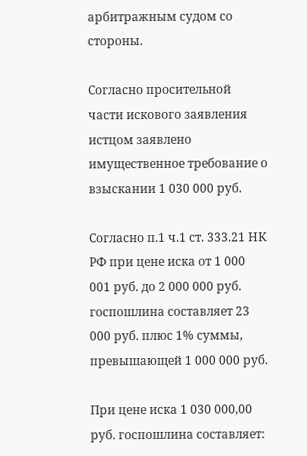арбитражным судом со стороны.

Согласно просительной части искового заявления истцом заявлено имущественное требование о взыскании 1 030 000 руб.

Согласно п.1 ч.1 ст. 333.21 НК РФ при цене иска от 1 000 001 руб. до 2 000 000 руб. госпошлина составляет 23 000 руб. плюс 1% суммы, превышающей 1 000 000 руб.

При цене иска 1 030 000,00 руб. госпошлина составляет: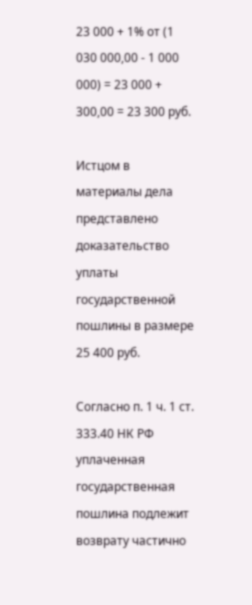23 000 + 1% от (1 030 000,00 - 1 000 000) = 23 000 + 300,00 = 23 300 руб.

Истцом в материалы дела представлено доказательство уплаты государственной пошлины в размере 25 400 руб.

Согласно п. 1 ч. 1 ст. 333.40 НК РФ уплаченная государственная пошлина подлежит возврату частично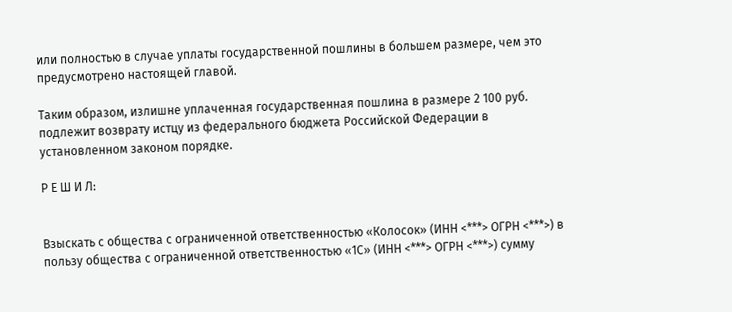или полностью в случае уплаты государственной пошлины в большем размере, чем это предусмотрено настоящей главой.

Таким образом, излишне уплаченная государственная пошлина в размере 2 100 руб. подлежит возврату истцу из федерального бюджета Российской Федерации в установленном законом порядке.

Р Е Ш И Л:


Взыскать с общества с ограниченной ответственностью «Колосок» (ИНН <***> ОГРН <***>) в пользу общества с ограниченной ответственностью «1С» (ИНН <***> ОГРН <***>) сумму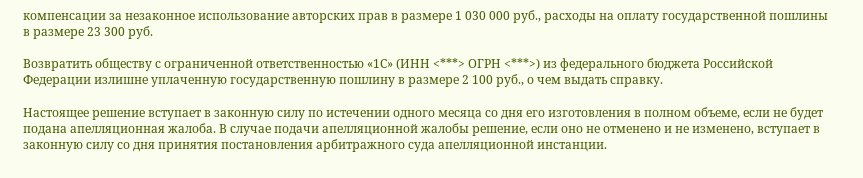компенсации за незаконное использование авторских прав в размере 1 030 000 руб., расходы на оплату государственной пошлины в размере 23 300 руб.

Возвратить обществу с ограниченной ответственностью «1С» (ИНН <***> ОГРН <***>) из федерального бюджета Российской Федерации излишне уплаченную государственную пошлину в размере 2 100 руб., о чем выдать справку.

Настоящее решение вступает в законную силу по истечении одного месяца со дня его изготовления в полном объеме, если не будет подана апелляционная жалоба. В случае подачи апелляционной жалобы решение, если оно не отменено и не изменено, вступает в законную силу со дня принятия постановления арбитражного суда апелляционной инстанции.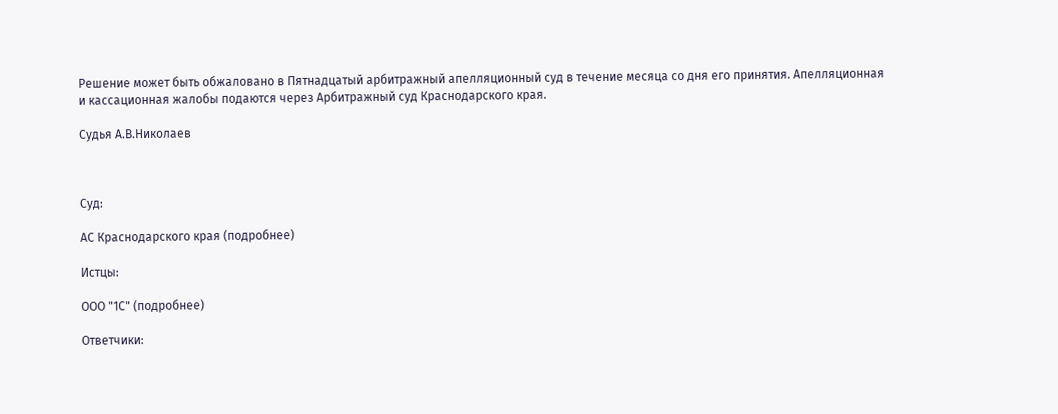Решение может быть обжаловано в Пятнадцатый арбитражный апелляционный суд в течение месяца со дня его принятия. Апелляционная и кассационная жалобы подаются через Арбитражный суд Краснодарского края.

Судья А.В.Николаев



Суд:

АС Краснодарского края (подробнее)

Истцы:

ООО "1С" (подробнее)

Ответчики: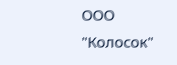ООО "Колосок"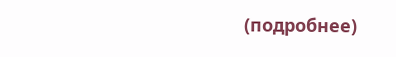(подробнее)